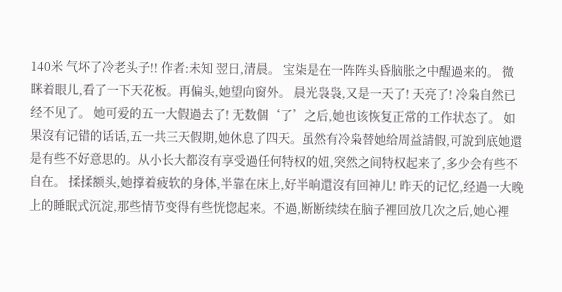140米 气坏了冷老头子!! 作者:未知 翌日,清晨。 宝柒是在一阵阵头昏脑胀之中醒過来的。 微眯着眼儿,看了一下天花板。再偏头,她望向窗外。 晨光袅袅,又是一天了! 天亮了! 冷枭自然已经不见了。 她可爱的五一大假過去了! 无数個‘了’之后,她也该恢复正常的工作状态了。 如果沒有记错的话话,五一共三天假期,她休息了四天。虽然有冷枭替她给周益請假,可說到底她還是有些不好意思的。从小长大都沒有享受過任何特权的妞,突然之间特权起来了,多少会有些不自在。 揉揉额头,她撑着疲软的身体,半靠在床上,好半晌還沒有回神儿! 昨天的记忆,经過一大晚上的睡眠式沉淀,那些情节变得有些恍惚起来。不過,断断续续在脑子裡回放几次之后,她心裡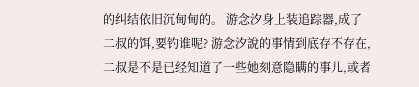的纠结依旧沉甸甸的。 游念汐身上装追踪器,成了二叔的饵,要钓谁呢? 游念汐說的事情到底存不存在,二叔是不是已经知道了一些她刻意隐瞒的事儿,或者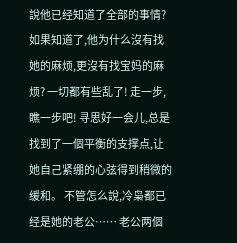說他已经知道了全部的事情? 如果知道了,他为什么沒有找她的麻烦,更沒有找宝妈的麻烦? 一切都有些乱了! 走一步,瞧一步吧! 寻思好一会儿,总是找到了一個平衡的支撑点,让她自己紧绷的心弦得到稍微的缓和。 不管怎么說,冷枭都已经是她的老公…… 老公两個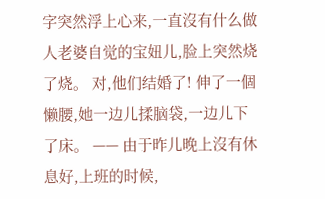字突然浮上心来,一直沒有什么做人老婆自觉的宝妞儿,脸上突然烧了烧。 对,他们结婚了! 伸了一個懒腰,她一边儿揉脑袋,一边儿下了床。 —— 由于昨儿晚上沒有休息好,上班的时候,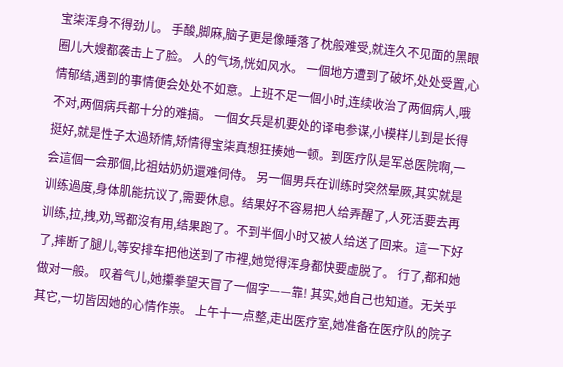宝柒浑身不得劲儿。 手酸,脚麻,脑子更是像睡落了枕般难受,就连久不见面的黑眼圈儿大嫂都袭击上了脸。 人的气场,恍如风水。 一個地方遭到了破坏,处处受置,心情郁结,遇到的事情便会处处不如意。上班不足一個小时,连续收治了两個病人,哦不对,两個病兵都十分的难搞。 一個女兵是机要处的译电参谋,小模样儿到是长得挺好,就是性子太過矫情,矫情得宝柒真想狂揍她一顿。到医疗队是军总医院啊,一会這個一会那個,比祖姑奶奶還难伺侍。 另一個男兵在训练时突然晕厥,其实就是训练過度,身体肌能抗议了,需要休息。结果好不容易把人给弄醒了,人死活要去再训练,拉,拽,劝,骂都沒有用,结果跑了。不到半個小时又被人给送了回来。這一下好了,摔断了腿儿,等安排车把他送到了市裡,她觉得浑身都快要虚脱了。 行了,都和她做对一般。 叹着气儿,她攥拳望天冒了一個字——靠! 其实,她自己也知道。无关乎其它,一切皆因她的心情作祟。 上午十一点整,走出医疗室,她准备在医疗队的院子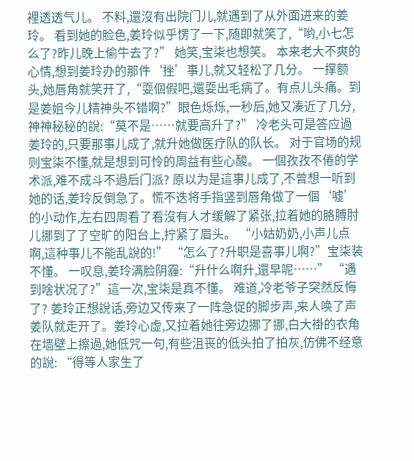裡透透气儿。 不料,還沒有出院门儿,就遇到了从外面进来的姜玲。 看到她的脸色,姜玲似乎愣了一下,随即就笑了,“哟,小七怎么了?昨儿晚上偷牛去了?” 她笑,宝柒也想笑。 本来老大不爽的心情,想到姜玲办的那件‘挫’事儿,就又轻松了几分。 一撑额头,她唇角就笑开了,“耍個假吧,還耍出毛病了。有点儿头痛。到是姜姐今儿精神头不错啊?”眼色烁烁,一秒后,她又凑近了几分,神神秘秘的說:“莫不是……就要高升了?” 冷老头可是答应過姜玲的,只要那事儿成了,就升她做医疗队的队长。 对于官场的规则宝柒不懂,就是想到可怜的周益有些心酸。 一個孜孜不倦的学术派,难不成斗不過后门派? 原以为是這事儿成了,不曾想一听到她的话,姜玲反倒急了。慌不迭将手指竖到唇角做了一個‘嘘’的小动作,左右四周看了看沒有人才缓解了紧张,拉着她的胳膊肘儿挪到了了空旷的阳台上,拧紧了眉头。 “小姑奶奶,小声儿点啊,這种事儿不能乱說的!” “怎么了?升职是喜事儿啊?”宝柒装不懂。 一叹息,姜玲满脸阴霾:“升什么啊升,還早呢……” “遇到啥状况了?”這一次,宝柒是真不懂。 难道,冷老爷子突然反悔了? 姜玲正想說话,旁边又传来了一阵急促的脚步声,来人唤了声姜队就走开了。姜玲心虚,又拉着她往旁边挪了挪,白大褂的衣角在墙壁上擦過,她低咒一句,有些沮丧的低头拍了拍灰,仿佛不经意的說: “得等人家生了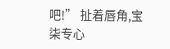吧!” 扯着唇角,宝柒专心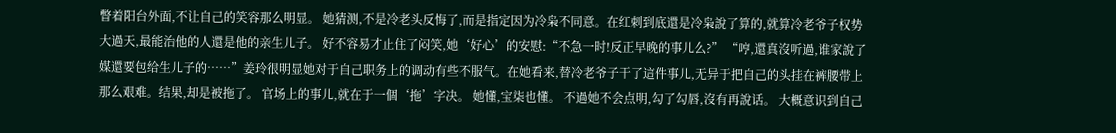瞥着阳台外面,不让自己的笑容那么明显。 她猜测,不是冷老头反悔了,而是指定因为冷枭不同意。在红刺到底還是冷枭說了算的,就算冷老爷子权势大過天,最能治他的人還是他的亲生儿子。 好不容易才止住了闷笑,她‘好心’的安慰:“不急一时!反正早晚的事儿么?” “哼,還真沒听過,谁家說了媒還要包给生儿子的……”姜玲很明显她对于自己职务上的调动有些不服气。在她看来,替冷老爷子干了這件事儿,无异于把自己的头挂在裤腰带上那么艰难。结果,却是被拖了。 官场上的事儿,就在于一個‘拖’字决。 她懂,宝柒也懂。 不過她不会点明,勾了勾唇,沒有再說话。 大概意识到自己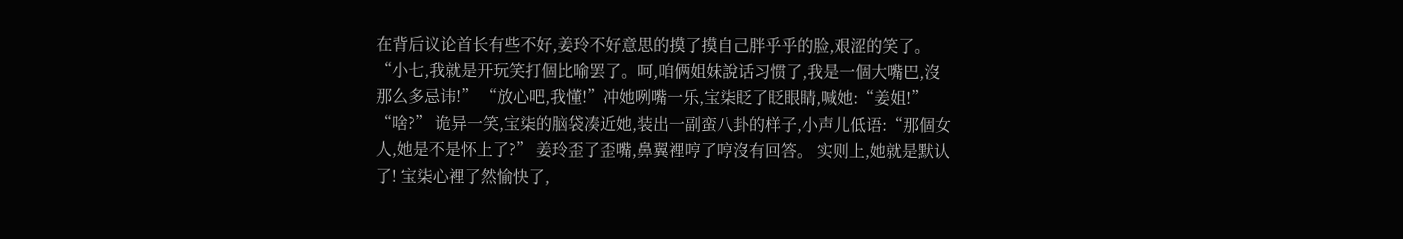在背后议论首长有些不好,姜玲不好意思的摸了摸自己胖乎乎的脸,艰涩的笑了。 “小七,我就是开玩笑打個比喻罢了。呵,咱俩姐妹說话习惯了,我是一個大嘴巴,沒那么多忌讳!” “放心吧,我懂!”冲她咧嘴一乐,宝柒眨了眨眼睛,喊她:“姜姐!” “啥?” 诡异一笑,宝柒的脑袋凑近她,装出一副蛮八卦的样子,小声儿低语:“那個女人,她是不是怀上了?” 姜玲歪了歪嘴,鼻翼裡哼了哼沒有回答。 实则上,她就是默认了! 宝柒心裡了然愉快了,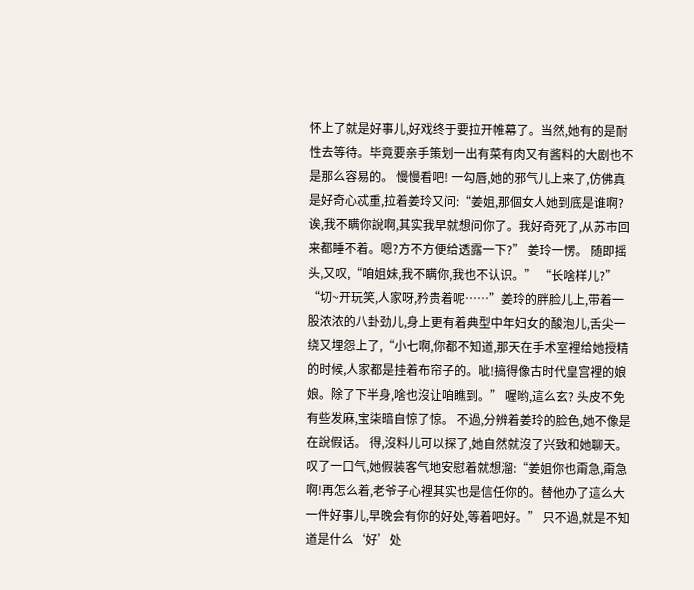怀上了就是好事儿,好戏终于要拉开帷幕了。当然,她有的是耐性去等待。毕竟要亲手策划一出有菜有肉又有酱料的大剧也不是那么容易的。 慢慢看吧! 一勾唇,她的邪气儿上来了,仿佛真是好奇心忒重,拉着姜玲又问:“姜姐,那個女人她到底是谁啊?诶,我不瞒你說啊,其实我早就想问你了。我好奇死了,从苏市回来都睡不着。嗯?方不方便给透露一下?” 姜玲一愣。 随即摇头,又叹,“咱姐妹,我不瞒你,我也不认识。” “长啥样儿?” “切~开玩笑,人家呀,矜贵着呢……”姜玲的胖脸儿上,带着一股浓浓的八卦劲儿,身上更有着典型中年妇女的酸泡儿,舌尖一绕又埋怨上了,“小七啊,你都不知道,那天在手术室裡给她授精的时候,人家都是挂着布帘子的。呲!搞得像古时代皇宫裡的娘娘。除了下半身,啥也沒让咱瞧到。” 喔哟,這么玄? 头皮不免有些发麻,宝柒暗自惊了惊。 不過,分辨着姜玲的脸色,她不像是在說假话。 得,沒料儿可以探了,她自然就沒了兴致和她聊天。叹了一口气,她假装客气地安慰着就想溜:“姜姐你也甭急,甭急啊!再怎么着,老爷子心裡其实也是信任你的。替他办了這么大一件好事儿,早晚会有你的好处,等着吧好。” 只不過,就是不知道是什么‘好’处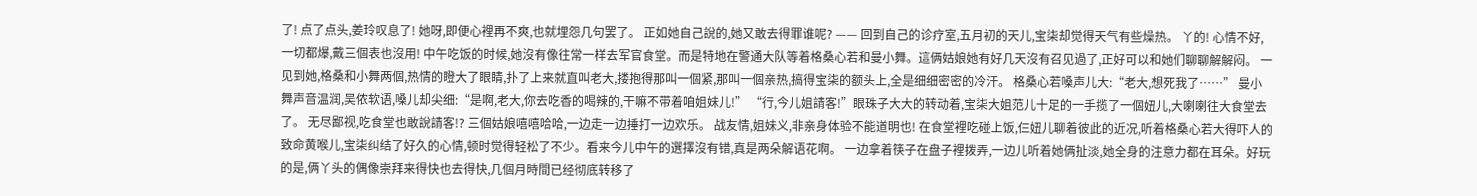了! 点了点头,姜玲叹息了! 她呀,即便心裡再不爽,也就埋怨几句罢了。 正如她自己說的,她又敢去得罪谁呢? —— 回到自己的诊疗室,五月初的天儿,宝柒却觉得天气有些燥热。 丫的! 心情不好,一切都爆,戴三個表也沒用! 中午吃饭的时候,她沒有像往常一样去军官食堂。而是特地在警通大队等着格桑心若和曼小舞。這俩姑娘她有好几天沒有召见過了,正好可以和她们聊聊解解闷。 一见到她,格桑和小舞两個,热情的瞪大了眼睛,扑了上来就直叫老大,搂抱得那叫一個紧,那叫一個亲热,搞得宝柒的额头上,全是细细密密的冷汗。 格桑心若嗓声儿大:“老大,想死我了……” 曼小舞声音温润,吴侬软语,嗓儿却尖细:“是啊,老大,你去吃香的喝辣的,干嘛不带着咱姐妹儿!” “行,今儿姐請客!”眼珠子大大的转动着,宝柒大姐范儿十足的一手揽了一個妞儿,大喇喇往大食堂去了。 无尽鄙视,吃食堂也敢說請客!? 三個姑娘嘻嘻哈哈,一边走一边捶打一边欢乐。 战友情,姐妹义,非亲身体验不能道明也! 在食堂裡吃碰上饭,仨妞儿聊着彼此的近况,听着格桑心若大得吓人的致命黄喉儿,宝柒纠结了好久的心情,顿时觉得轻松了不少。看来今儿中午的選擇沒有错,真是两朵解语花啊。 一边拿着筷子在盘子裡拨弄,一边儿听着她俩扯淡,她全身的注意力都在耳朵。好玩的是,俩丫头的偶像崇拜来得快也去得快,几個月時間已经彻底转移了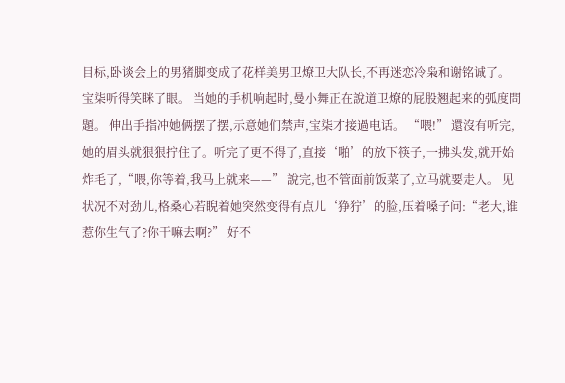目标,卧谈会上的男猪脚变成了花样美男卫燎卫大队长,不再迷恋冷枭和谢铭诚了。 宝柒听得笑眯了眼。 当她的手机响起时,曼小舞正在說道卫燎的屁股翘起来的弧度問題。 伸出手指冲她俩摆了摆,示意她们禁声,宝柒才接過电话。 “喂!” 還沒有听完,她的眉头就狠狠拧住了。听完了更不得了,直接‘啪’的放下筷子,一拂头发,就开始炸毛了,“喂,你等着,我马上就来——” 說完,也不管面前饭菜了,立马就要走人。 见状况不对劲儿,格桑心若睨着她突然变得有点儿‘狰狞’的脸,压着嗓子问:“老大,谁惹你生气了?你干嘛去啊?” 好不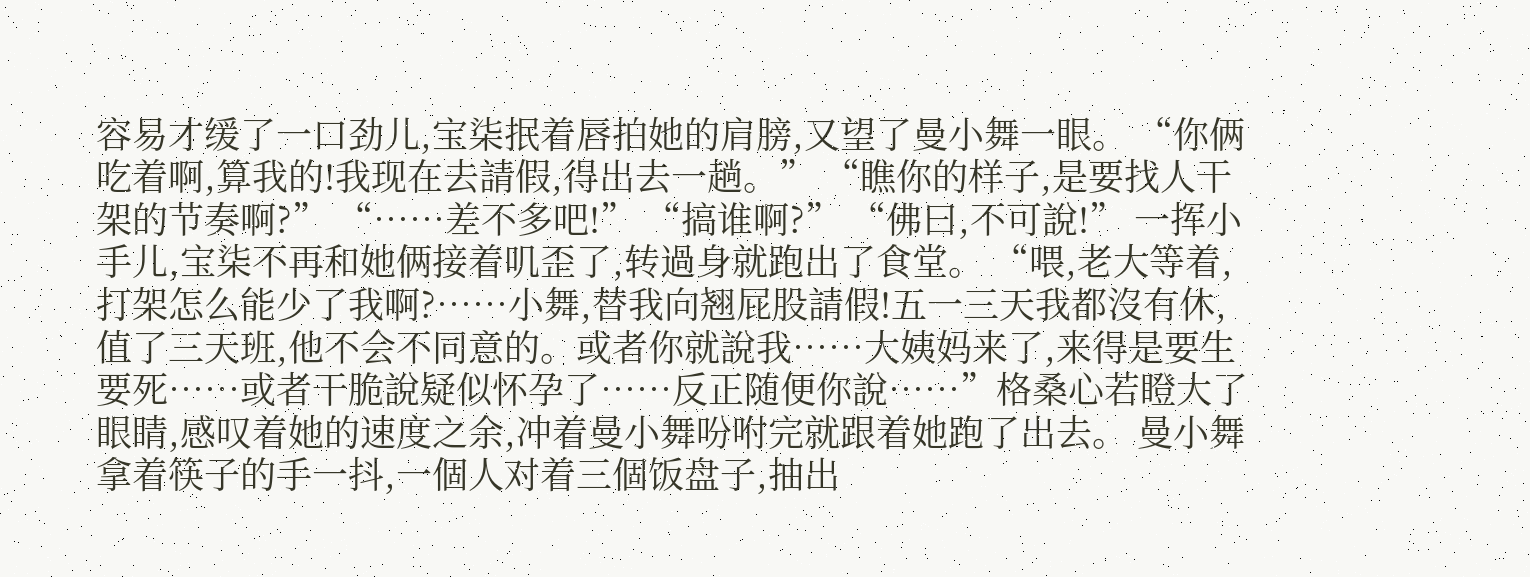容易才缓了一口劲儿,宝柒抿着唇拍她的肩膀,又望了曼小舞一眼。 “你俩吃着啊,算我的!我现在去請假,得出去一趟。” “瞧你的样子,是要找人干架的节奏啊?” “……差不多吧!” “搞谁啊?” “佛曰,不可說!” 一挥小手儿,宝柒不再和她俩接着叽歪了,转過身就跑出了食堂。 “喂,老大等着,打架怎么能少了我啊?……小舞,替我向翘屁股請假!五一三天我都沒有休,值了三天班,他不会不同意的。或者你就說我……大姨妈来了,来得是要生要死……或者干脆說疑似怀孕了……反正随便你說……”格桑心若瞪大了眼睛,感叹着她的速度之余,冲着曼小舞吩咐完就跟着她跑了出去。 曼小舞拿着筷子的手一抖,一個人对着三個饭盘子,抽出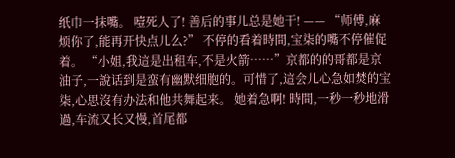纸巾一抹嘴。 噎死人了! 善后的事儿总是她干! —— “师傅,麻烦你了,能再开快点儿么?” 不停的看着時間,宝柒的嘴不停催促着。 “小姐,我這是出租车,不是火箭……”京都的的哥都是京油子,一說话到是蛮有幽默细胞的。可惜了,這会儿心急如焚的宝柒,心思沒有办法和他共舞起来。 她着急啊! 時間,一秒一秒地滑過,车流又长又慢,首尾都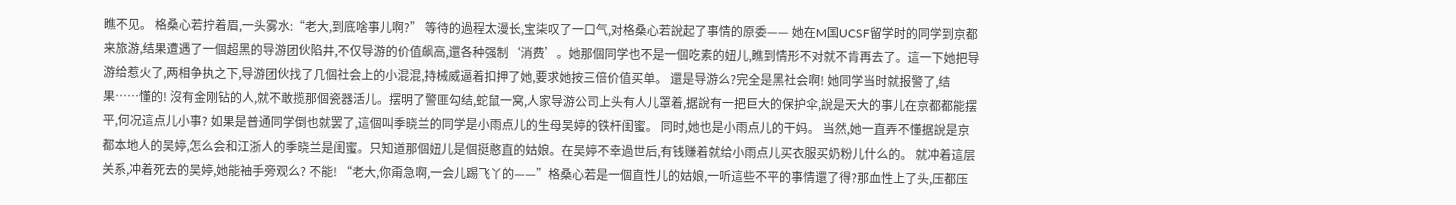瞧不见。 格桑心若拧着眉,一头雾水:“老大,到底啥事儿啊?” 等待的過程太漫长,宝柒叹了一口气,对格桑心若說起了事情的原委—— 她在M国UCSF留学时的同学到京都来旅游,结果遭遇了一個超黑的导游团伙陷井,不仅导游的价值飙高,還各种强制‘消费’。她那個同学也不是一個吃素的妞儿,瞧到情形不对就不肯再去了。這一下她把导游给惹火了,两相争执之下,导游团伙找了几個社会上的小混混,持械威逼着扣押了她,要求她按三倍价值买单。 還是导游么?完全是黑社会啊! 她同学当时就报警了,结果……懂的! 沒有金刚钻的人,就不敢揽那個瓷器活儿。摆明了警匪勾结,蛇鼠一窝,人家导游公司上头有人儿罩着,据說有一把巨大的保护伞,說是天大的事儿在京都都能摆平,何况這点儿小事? 如果是普通同学倒也就罢了,這個叫季晓兰的同学是小雨点儿的生母吴婷的铁杆闺蜜。 同时,她也是小雨点儿的干妈。 当然,她一直弄不懂据說是京都本地人的吴婷,怎么会和江浙人的季晓兰是闺蜜。只知道那個妞儿是個挺憨直的姑娘。在吴婷不幸過世后,有钱赚着就给小雨点儿买衣服买奶粉儿什么的。 就冲着這层关系,冲着死去的吴婷,她能袖手旁观么? 不能! “老大,你甭急啊,一会儿踢飞丫的——”格桑心若是一個直性儿的姑娘,一听這些不平的事情還了得?那血性上了头,压都压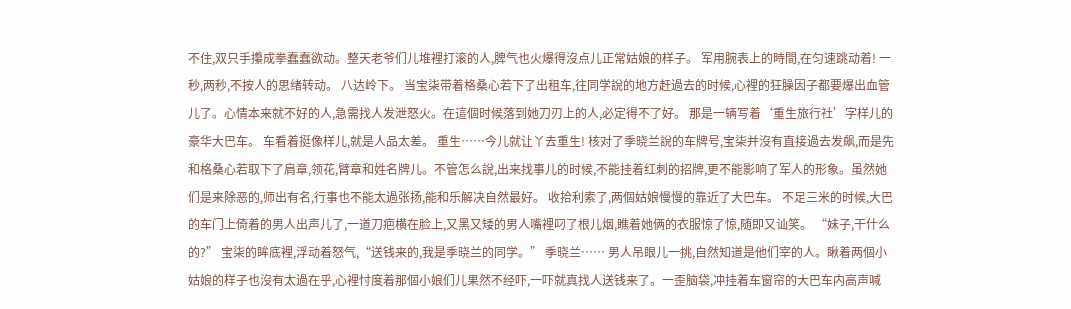不住,双只手攥成拳蠢蠢欲动。整天老爷们儿堆裡打滚的人,脾气也火爆得沒点儿正常姑娘的样子。 军用腕表上的時間,在匀速跳动着! 一秒,两秒,不按人的思绪转动。 八达岭下。 当宝柒带着格桑心若下了出租车,往同学說的地方赶過去的时候,心裡的狂臊因子都要爆出血管儿了。心情本来就不好的人,急需找人发泄怒火。在這個时候落到她刀刃上的人,必定得不了好。 那是一辆写着‘重生旅行社’字样儿的豪华大巴车。 车看着挺像样儿,就是人品太差。 重生……今儿就让丫去重生! 核对了季晓兰說的车牌号,宝柒并沒有直接過去发飙,而是先和格桑心若取下了肩章,领花,臂章和姓名牌儿。不管怎么說,出来找事儿的时候,不能挂着红刺的招牌,更不能影响了军人的形象。虽然她们是来除恶的,师出有名,行事也不能太過张扬,能和乐解决自然最好。 收拾利索了,两個姑娘慢慢的靠近了大巴车。 不足三米的时候,大巴的车门上倚着的男人出声儿了,一道刀疤横在脸上,又黑又矮的男人嘴裡叼了根儿烟,瞧着她俩的衣服惊了惊,随即又讪笑。 “妹子,干什么的?” 宝柒的眸底裡,浮动着怒气,“送钱来的,我是季晓兰的同学。” 季晓兰…… 男人吊眼儿一挑,自然知道是他们宰的人。瞅着两個小姑娘的样子也沒有太過在乎,心裡忖度着那個小娘们儿果然不经吓,一吓就真找人送钱来了。一歪脑袋,冲挂着车窗帘的大巴车内高声喊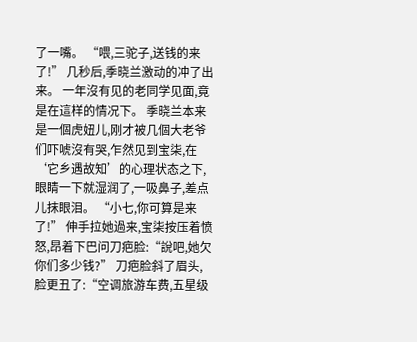了一嘴。 “喂,三驼子,送钱的来了!” 几秒后,季晓兰激动的冲了出来。 一年沒有见的老同学见面,竟是在這样的情况下。 季晓兰本来是一個虎妞儿,刚才被几個大老爷们吓唬沒有哭,乍然见到宝柒,在‘它乡遇故知’的心理状态之下,眼睛一下就湿润了,一吸鼻子,差点儿抹眼泪。 “小七,你可算是来了!” 伸手拉她過来,宝柒按压着愤怒,昂着下巴问刀疤脸:“說吧,她欠你们多少钱?” 刀疤脸斜了眉头,脸更丑了:“空调旅游车费,五星级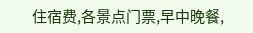住宿费,各景点门票,早中晚餐,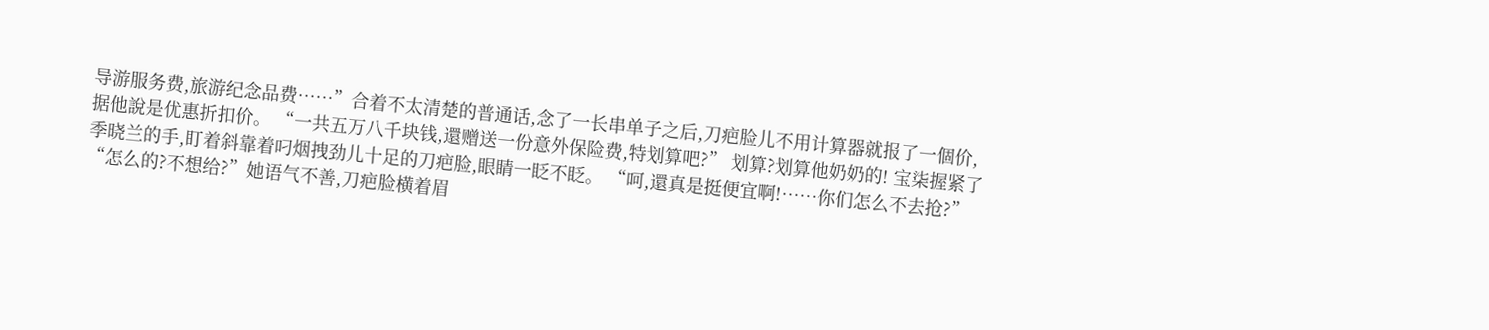导游服务费,旅游纪念品费……”合着不太清楚的普通话,念了一长串单子之后,刀疤脸儿不用计算器就报了一個价,据他說是优惠折扣价。 “一共五万八千块钱,還赠送一份意外保险费,特划算吧?” 划算?划算他奶奶的! 宝柒握紧了季晓兰的手,盯着斜靠着叼烟拽劲儿十足的刀疤脸,眼睛一眨不眨。 “呵,還真是挺便宜啊!……你们怎么不去抢?” “怎么的?不想给?”她语气不善,刀疤脸横着眉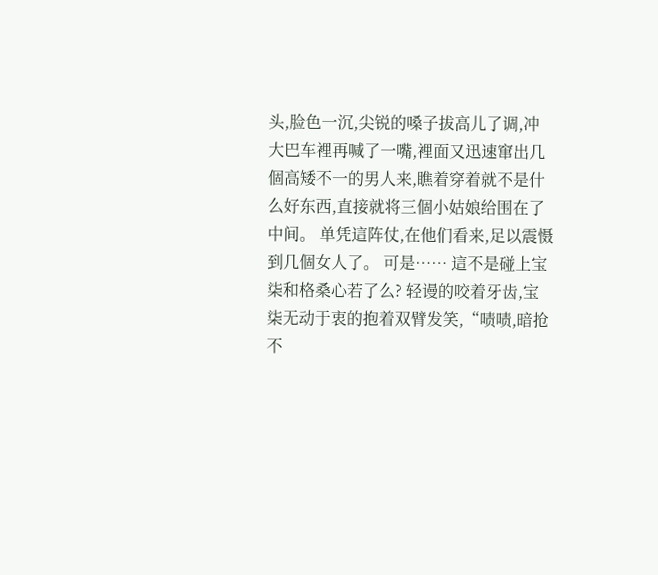头,脸色一沉,尖锐的嗓子拔高儿了调,冲大巴车裡再喊了一嘴,裡面又迅速窜出几個高矮不一的男人来,瞧着穿着就不是什么好东西,直接就将三個小姑娘给围在了中间。 单凭這阵仗,在他们看来,足以震慑到几個女人了。 可是…… 這不是碰上宝柒和格桑心若了么? 轻谩的咬着牙齿,宝柒无动于衷的抱着双臂发笑,“啧啧,暗抢不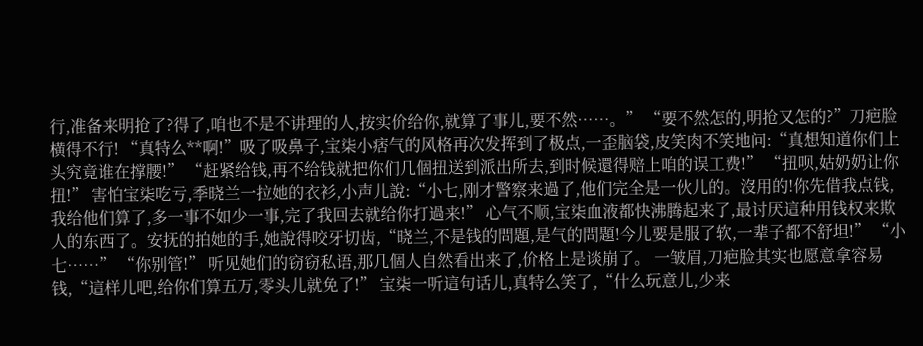行,准备来明抢了?得了,咱也不是不讲理的人,按实价给你,就算了事儿,要不然……。” “要不然怎的,明抢又怎的?”刀疤脸横得不行! “真特么**啊!”吸了吸鼻子,宝柒小痞气的风格再次发挥到了极点,一歪脑袋,皮笑肉不笑地问:“真想知道你们上头究竟谁在撑腰!” “赶紧给钱,再不给钱就把你们几個扭送到派出所去,到时候還得赔上咱的误工费!” “扭呗,姑奶奶让你扭!” 害怕宝柒吃亏,季晓兰一拉她的衣衫,小声儿說:“小七,刚才警察来過了,他们完全是一伙儿的。沒用的!你先借我点钱,我给他们算了,多一事不如少一事,完了我回去就给你打過来!” 心气不顺,宝柒血液都快沸腾起来了,最讨厌這种用钱权来欺人的东西了。安抚的拍她的手,她說得咬牙切齿,“晓兰,不是钱的問題,是气的問題!今儿要是服了软,一辈子都不舒坦!” “小七……” “你别管!” 听见她们的窃窃私语,那几個人自然看出来了,价格上是谈崩了。 一皱眉,刀疤脸其实也愿意拿容易钱,“這样儿吧,给你们算五万,零头儿就免了!” 宝柒一听這句话儿,真特么笑了,“什么玩意儿,少来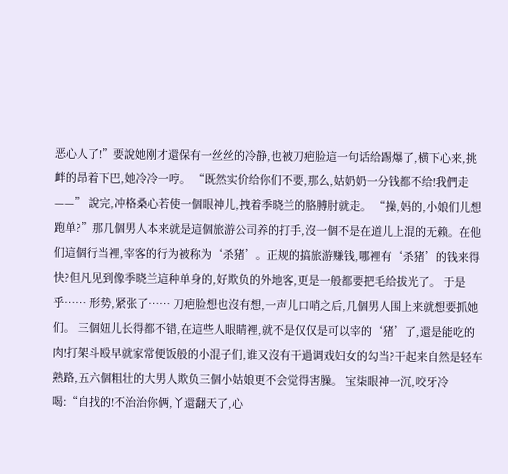恶心人了!”要說她刚才還保有一丝丝的冷静,也被刀疤脸這一句话给踢爆了,横下心来,挑衅的昂着下巴,她冷冷一哼。 “既然实价给你们不要,那么,姑奶奶一分钱都不给!我們走——” 說完,冲格桑心若使一個眼神儿,拽着季晓兰的胳膊肘就走。 “操,妈的,小娘们儿想跑单?”那几個男人本来就是這個旅游公司养的打手,沒一個不是在道儿上混的无赖。在他们這個行当裡,宰客的行为被称为‘杀猪’。正规的搞旅游赚钱,哪裡有‘杀猪’的钱来得快?但凡见到像季晓兰這种单身的,好欺负的外地客,更是一般都要把毛给拔光了。 于是乎…… 形势,紧张了…… 刀疤脸想也沒有想,一声儿口哨之后,几個男人围上来就想要抓她们。 三個妞儿长得都不错,在這些人眼睛裡,就不是仅仅是可以宰的‘猪’了,還是能吃的肉!打架斗殴早就家常便饭般的小混子们,谁又沒有干過调戏妇女的勾当?干起来自然是轻车熟路,五六個粗壮的大男人欺负三個小姑娘更不会觉得害臊。 宝柒眼神一沉,咬牙冷喝:“自找的!不治治你俩,丫還翻天了,心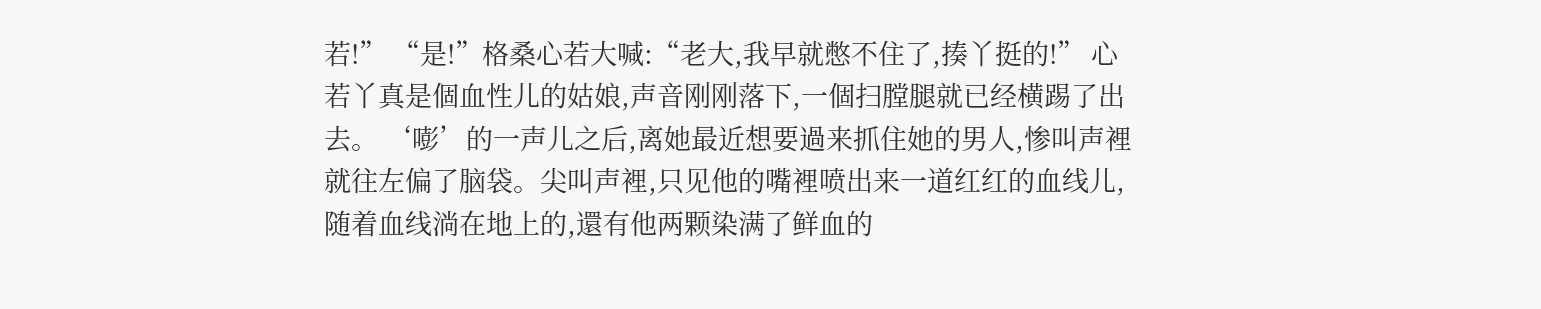若!” “是!”格桑心若大喊:“老大,我早就憋不住了,揍丫挺的!” 心若丫真是個血性儿的姑娘,声音刚刚落下,一個扫膛腿就已经横踢了出去。 ‘嘭’的一声儿之后,离她最近想要過来抓住她的男人,惨叫声裡就往左偏了脑袋。尖叫声裡,只见他的嘴裡喷出来一道红红的血线儿,随着血线淌在地上的,還有他两颗染满了鲜血的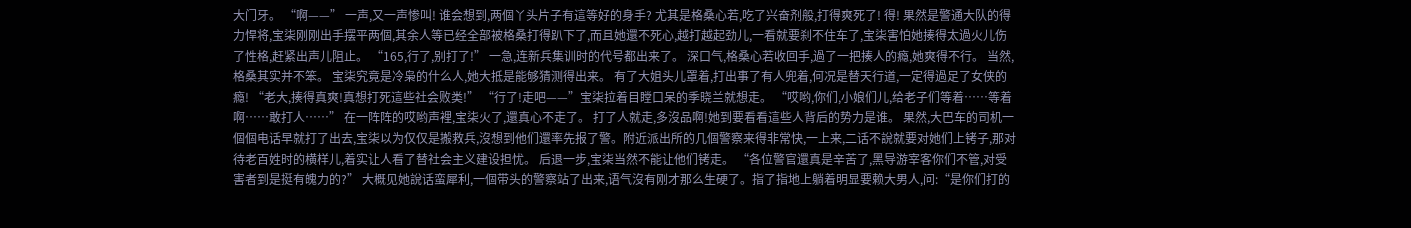大门牙。 “啊——” 一声,又一声惨叫! 谁会想到,两個丫头片子有這等好的身手? 尤其是格桑心若,吃了兴奋剂般,打得爽死了! 得! 果然是警通大队的得力悍将,宝柒刚刚出手摆平两個,其余人等已经全部被格桑打得趴下了,而且她還不死心,越打越起劲儿,一看就要刹不住车了,宝柒害怕她揍得太過火儿伤了性格,赶紧出声儿阻止。 “165,行了,别打了!” 一急,连新兵集训时的代号都出来了。 深口气,格桑心若收回手,過了一把揍人的瘾,她爽得不行。 当然,格桑其实并不笨。 宝柒究竟是冷枭的什么人,她大抵是能够猜测得出来。 有了大姐头儿罩着,打出事了有人兜着,何况是替天行道,一定得過足了女侠的瘾! “老大,揍得真爽!真想打死這些社会败类!” “行了!走吧——”宝柒拉着目瞠口呆的季晓兰就想走。 “哎哟,你们,小娘们儿,给老子们等着……等着啊……敢打人……” 在一阵阵的哎哟声裡,宝柒火了,還真心不走了。 打了人就走,多沒品啊!她到要看看這些人背后的势力是谁。 果然,大巴车的司机一個個电话早就打了出去,宝柒以为仅仅是搬救兵,沒想到他们還率先报了警。附近派出所的几個警察来得非常快,一上来,二话不說就要对她们上铐子,那对待老百姓时的横样儿,着实让人看了替社会主义建设担忧。 后退一步,宝柒当然不能让他们铐走。 “各位警官還真是辛苦了,黑导游宰客你们不管,对受害者到是挺有魄力的?” 大概见她說话蛮犀利,一個带头的警察站了出来,语气沒有刚才那么生硬了。指了指地上躺着明显要赖大男人,问:“是你们打的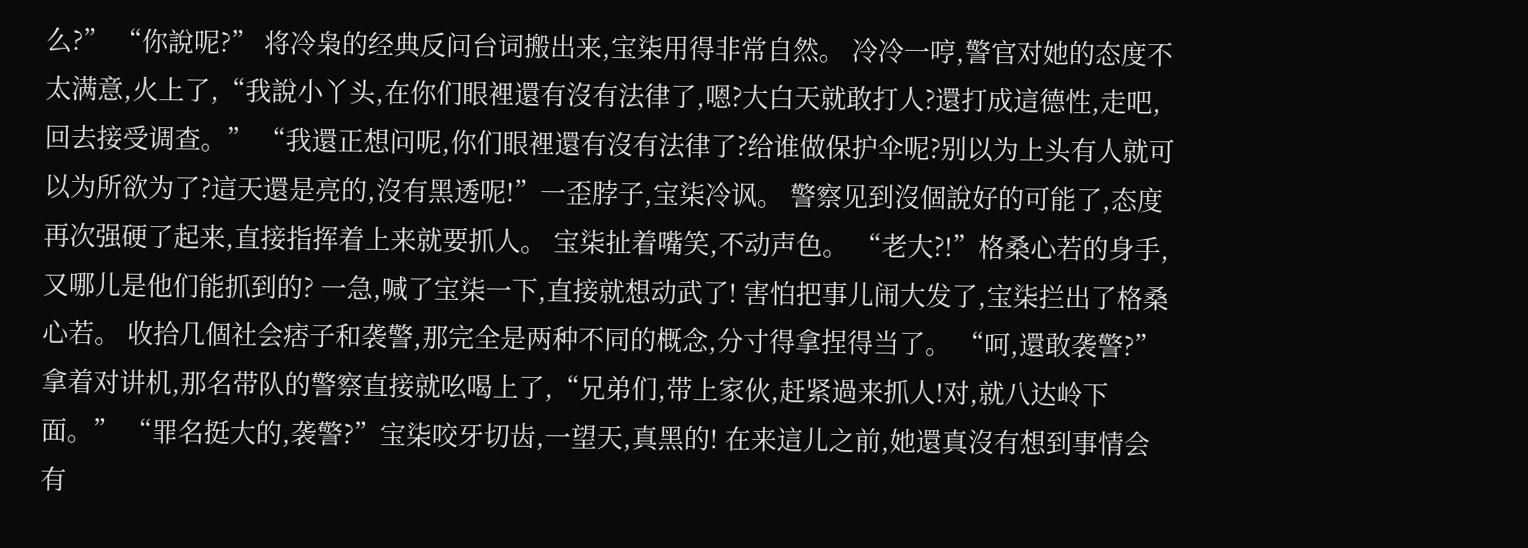么?” “你說呢?” 将冷枭的经典反问台词搬出来,宝柒用得非常自然。 冷冷一哼,警官对她的态度不太满意,火上了,“我說小丫头,在你们眼裡還有沒有法律了,嗯?大白天就敢打人?還打成這德性,走吧,回去接受调查。” “我還正想问呢,你们眼裡還有沒有法律了?给谁做保护伞呢?别以为上头有人就可以为所欲为了?這天還是亮的,沒有黑透呢!”一歪脖子,宝柒冷讽。 警察见到沒個說好的可能了,态度再次强硬了起来,直接指挥着上来就要抓人。 宝柒扯着嘴笑,不动声色。 “老大?!”格桑心若的身手,又哪儿是他们能抓到的? 一急,喊了宝柒一下,直接就想动武了! 害怕把事儿闹大发了,宝柒拦出了格桑心若。 收拾几個社会痞子和袭警,那完全是两种不同的概念,分寸得拿捏得当了。 “呵,還敢袭警?”拿着对讲机,那名带队的警察直接就吆喝上了,“兄弟们,带上家伙,赶紧過来抓人!对,就八达岭下面。” “罪名挺大的,袭警?”宝柒咬牙切齿,一望天,真黑的! 在来這儿之前,她還真沒有想到事情会有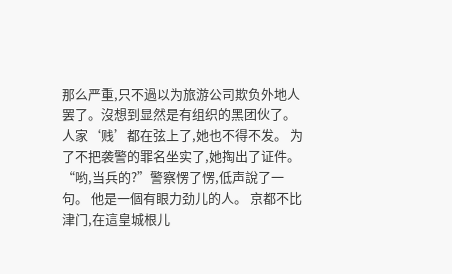那么严重,只不過以为旅游公司欺负外地人罢了。沒想到显然是有组织的黑团伙了。人家‘贱’都在弦上了,她也不得不发。 为了不把袭警的罪名坐实了,她掏出了证件。 “哟,当兵的?”警察愣了愣,低声說了一句。 他是一個有眼力劲儿的人。 京都不比津门,在這皇城根儿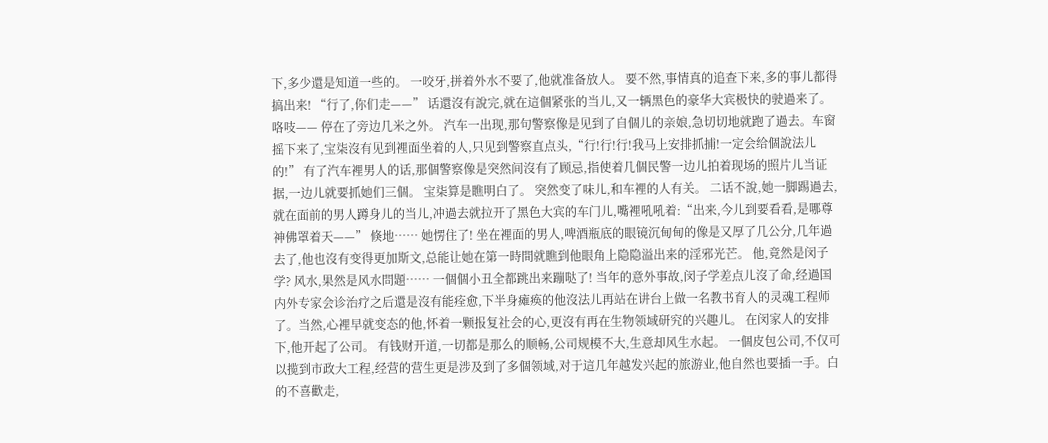下,多少還是知道一些的。 一咬牙,拼着外水不要了,他就准备放人。 要不然,事情真的追查下来,多的事儿都得搞出来! “行了,你们走——” 话還沒有說完,就在這個紧张的当儿,又一辆黑色的豪华大宾极快的驶過来了。 咯吱—— 停在了旁边几米之外。 汽车一出现,那句警察像是见到了自個儿的亲娘,急切切地就跑了過去。车窗摇下来了,宝柒沒有见到裡面坐着的人,只见到警察直点头,“行!行!行!我马上安排抓捕!一定会给個說法儿的!” 有了汽车裡男人的话,那個警察像是突然间沒有了顾忌,指使着几個民警一边儿拍着现场的照片儿当证据,一边儿就要抓她们三個。 宝柒算是瞧明白了。 突然变了味儿,和车裡的人有关。 二话不說,她一脚踢過去,就在面前的男人蹲身儿的当儿,冲過去就拉开了黑色大宾的车门儿,嘴裡吼吼着:“出来,今儿到要看看,是哪尊神佛罩着天——” 倏地…… 她愣住了! 坐在裡面的男人,啤酒瓶底的眼镜沉甸甸的像是又厚了几公分,几年過去了,他也沒有变得更加斯文,总能让她在第一時間就瞧到他眼角上隐隐溢出来的淫邪光芒。 他,竟然是闵子学? 风水,果然是风水問題…… 一個個小丑全都跳出来蹦哒了! 当年的意外事故,闵子学差点儿沒了命,经過国内外专家会诊治疗之后還是沒有能痊愈,下半身瘫痪的他沒法儿再站在讲台上做一名教书育人的灵魂工程师了。当然,心裡早就变态的他,怀着一颗报复社会的心,更沒有再在生物领域研究的兴趣儿。 在闵家人的安排下,他开起了公司。 有钱财开道,一切都是那么的顺畅,公司规模不大,生意却风生水起。 一個皮包公司,不仅可以揽到市政大工程,经营的营生更是涉及到了多個领域,对于這几年越发兴起的旅游业,他自然也要插一手。白的不喜歡走,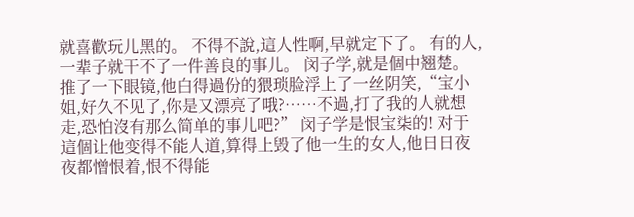就喜歡玩儿黑的。 不得不說,這人性啊,早就定下了。 有的人,一辈子就干不了一件善良的事儿。 闵子学,就是個中翘楚。 推了一下眼镜,他白得過份的猥琐脸浮上了一丝阴笑,“宝小姐,好久不见了,你是又漂亮了哦?……不過,打了我的人就想走,恐怕沒有那么简单的事儿吧?” 闵子学是恨宝柒的! 对于這個让他变得不能人道,算得上毁了他一生的女人,他日日夜夜都憎恨着,恨不得能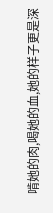啃她的肉,喝她的血,她的样子更是深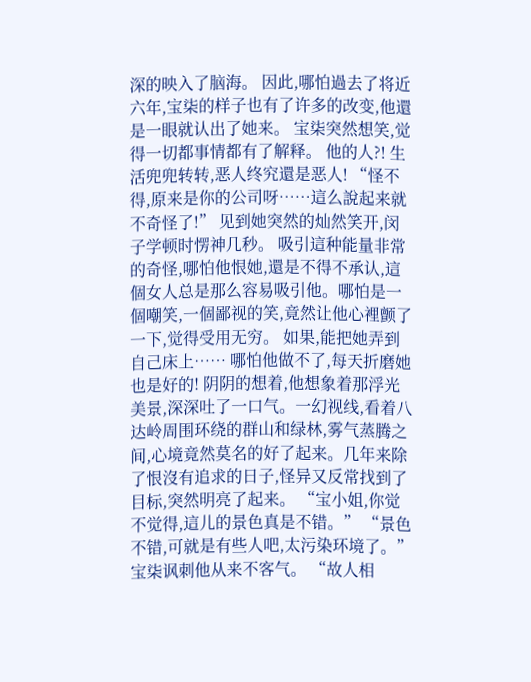深的映入了脑海。 因此,哪怕過去了将近六年,宝柒的样子也有了许多的改变,他還是一眼就认出了她来。 宝柒突然想笑,觉得一切都事情都有了解释。 他的人?! 生活兜兜转转,恶人终究還是恶人! “怪不得,原来是你的公司呀……這么說起来就不奇怪了!” 见到她突然的灿然笑开,闵子学顿时愣神几秒。 吸引這种能量非常的奇怪,哪怕他恨她,還是不得不承认,這個女人总是那么容易吸引他。哪怕是一個嘲笑,一個鄙视的笑,竟然让他心裡颤了一下,觉得受用无穷。 如果,能把她弄到自己床上…… 哪怕他做不了,每天折磨她也是好的! 阴阴的想着,他想象着那浮光美景,深深吐了一口气。一幻视线,看着八达岭周围环绕的群山和绿林,雾气蒸腾之间,心境竟然莫名的好了起来。几年来除了恨沒有追求的日子,怪异又反常找到了目标,突然明亮了起来。 “宝小姐,你觉不觉得,這儿的景色真是不错。” “景色不错,可就是有些人吧,太污染环境了。”宝柒讽刺他从来不客气。 “故人相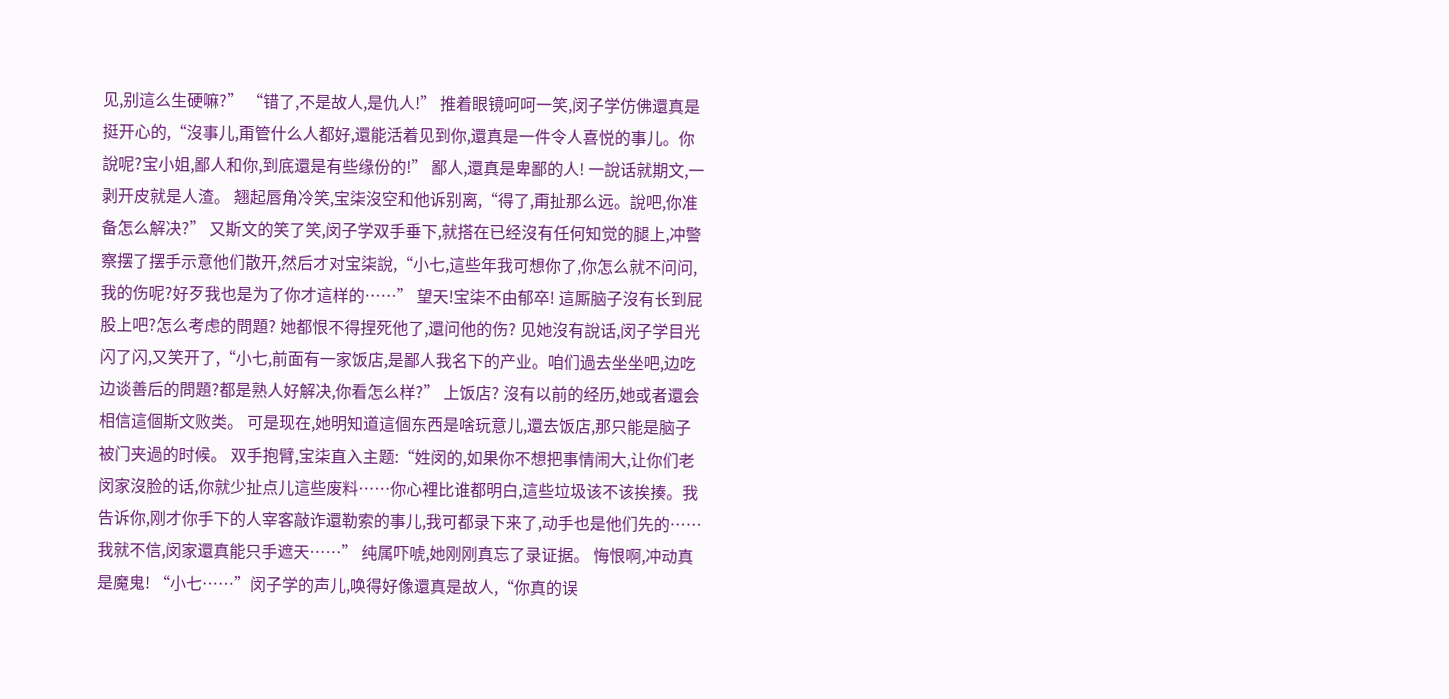见,别這么生硬嘛?” “错了,不是故人,是仇人!” 推着眼镜呵呵一笑,闵子学仿佛還真是挺开心的,“沒事儿,甭管什么人都好,還能活着见到你,還真是一件令人喜悦的事儿。你說呢?宝小姐,鄙人和你,到底還是有些缘份的!” 鄙人,還真是卑鄙的人! 一說话就期文,一剥开皮就是人渣。 翘起唇角冷笑,宝柒沒空和他诉别离,“得了,甭扯那么远。說吧,你准备怎么解决?” 又斯文的笑了笑,闵子学双手垂下,就搭在已经沒有任何知觉的腿上,冲警察摆了摆手示意他们散开,然后才对宝柒說,“小七,這些年我可想你了,你怎么就不问问,我的伤呢?好歹我也是为了你才這样的……” 望天!宝柒不由郁卒! 這厮脑子沒有长到屁股上吧?怎么考虑的問題? 她都恨不得捏死他了,還问他的伤? 见她沒有說话,闵子学目光闪了闪,又笑开了,“小七,前面有一家饭店,是鄙人我名下的产业。咱们過去坐坐吧,边吃边谈善后的問題?都是熟人好解决,你看怎么样?” 上饭店? 沒有以前的经历,她或者還会相信這個斯文败类。 可是现在,她明知道這個东西是啥玩意儿,還去饭店,那只能是脑子被门夹過的时候。 双手抱臂,宝柒直入主题:“姓闵的,如果你不想把事情闹大,让你们老闵家沒脸的话,你就少扯点儿這些废料……你心裡比谁都明白,這些垃圾该不该挨揍。我告诉你,刚才你手下的人宰客敲诈還勒索的事儿,我可都录下来了,动手也是他们先的……我就不信,闵家還真能只手遮天……” 纯属吓唬,她刚刚真忘了录证据。 悔恨啊,冲动真是魔鬼! “小七……”闵子学的声儿,唤得好像還真是故人,“你真的误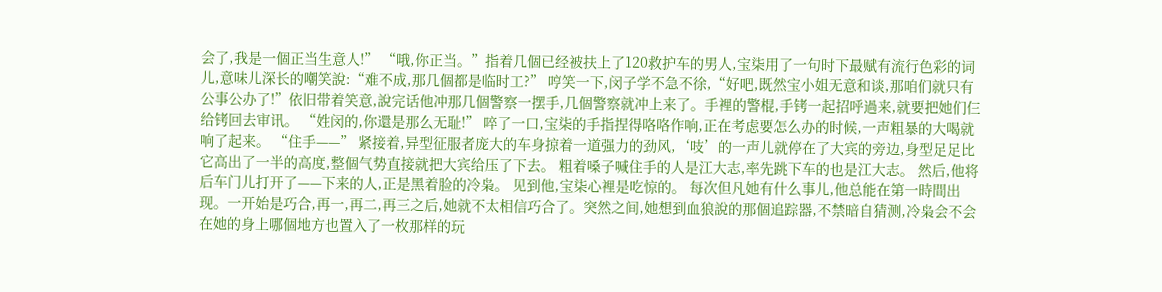会了,我是一個正当生意人!” “哦,你正当。”指着几個已经被扶上了120救护车的男人,宝柒用了一句时下最赋有流行色彩的词儿,意味儿深长的嘲笑說:“难不成,那几個都是临时工?” 哼笑一下,闵子学不急不徐,“好吧,既然宝小姐无意和谈,那咱们就只有公事公办了!”依旧带着笑意,說完话他冲那几個警察一摆手,几個警察就冲上来了。手裡的警棍,手铐一起招呼過来,就要把她们仨给铐回去审讯。 “姓闵的,你還是那么无耻!” 啐了一口,宝柒的手指捏得咯咯作响,正在考虑要怎么办的时候,一声粗暴的大喝就响了起来。 “住手——” 紧接着,异型征服者庞大的车身掠着一道强力的劲风,‘吱’的一声儿就停在了大宾的旁边,身型足足比它高出了一半的高度,整個气势直接就把大宾给压了下去。 粗着嗓子喊住手的人是江大志,率先跳下车的也是江大志。 然后,他将后车门儿打开了——下来的人,正是黑着脸的冷枭。 见到他,宝柒心裡是吃惊的。 每次但凡她有什么事儿,他总能在第一時間出现。一开始是巧合,再一,再二,再三之后,她就不太相信巧合了。突然之间,她想到血狼說的那個追踪器,不禁暗自猜测,冷枭会不会在她的身上哪個地方也置入了一枚那样的玩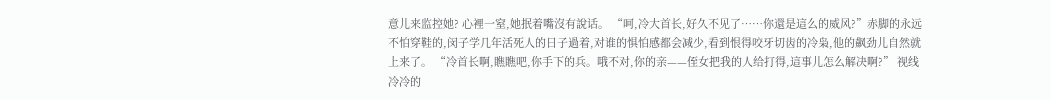意儿来监控她? 心裡一窒,她抿着嘴沒有說话。 “呵,冷大首长,好久不见了……你還是這么的威风?”赤脚的永远不怕穿鞋的,闵子学几年活死人的日子過着,对谁的惧怕感都会减少,看到恨得咬牙切齿的冷枭,他的飙劲儿自然就上来了。 “冷首长啊,瞧瞧吧,你手下的兵。哦不对,你的亲——侄女把我的人给打得,這事儿怎么解决啊?” 视线冷冷的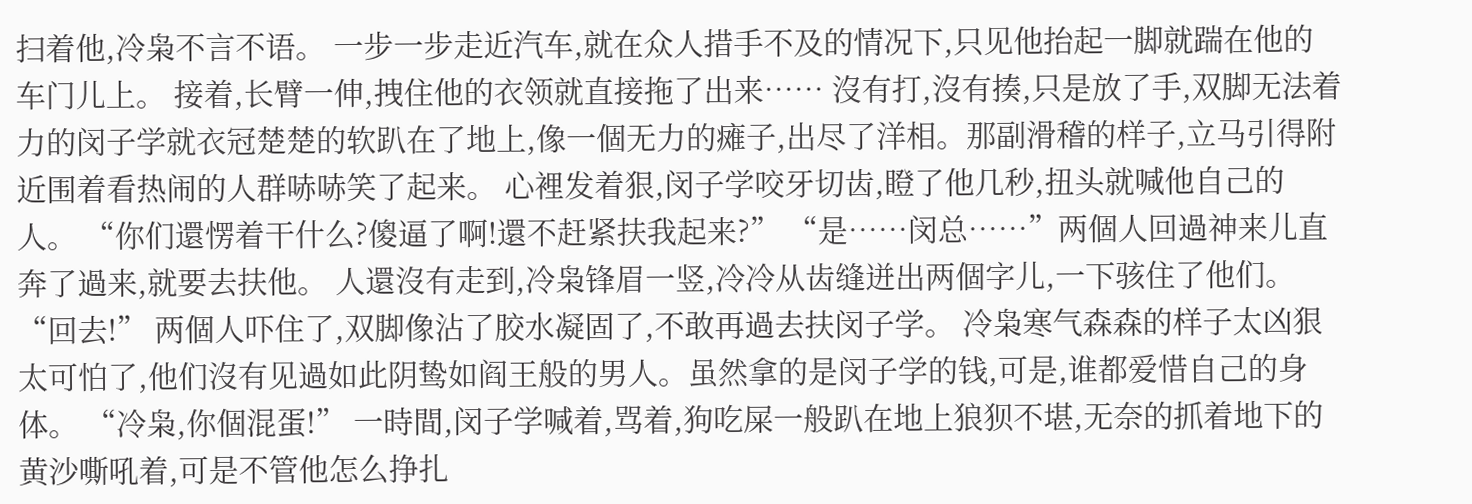扫着他,冷枭不言不语。 一步一步走近汽车,就在众人措手不及的情况下,只见他抬起一脚就踹在他的车门儿上。 接着,长臂一伸,拽住他的衣领就直接拖了出来…… 沒有打,沒有揍,只是放了手,双脚无法着力的闵子学就衣冠楚楚的软趴在了地上,像一個无力的瘫子,出尽了洋相。那副滑稽的样子,立马引得附近围着看热闹的人群哧哧笑了起来。 心裡发着狠,闵子学咬牙切齿,瞪了他几秒,扭头就喊他自己的人。 “你们還愣着干什么?傻逼了啊!還不赶紧扶我起来?” “是……闵总……”两個人回過神来儿直奔了過来,就要去扶他。 人還沒有走到,冷枭锋眉一竖,冷冷从齿缝迸出两個字儿,一下骇住了他们。 “回去!” 两個人吓住了,双脚像沾了胶水凝固了,不敢再過去扶闵子学。 冷枭寒气森森的样子太凶狠太可怕了,他们沒有见過如此阴鸷如阎王般的男人。虽然拿的是闵子学的钱,可是,谁都爱惜自己的身体。 “冷枭,你個混蛋!” 一時間,闵子学喊着,骂着,狗吃屎一般趴在地上狼狈不堪,无奈的抓着地下的黄沙嘶吼着,可是不管他怎么挣扎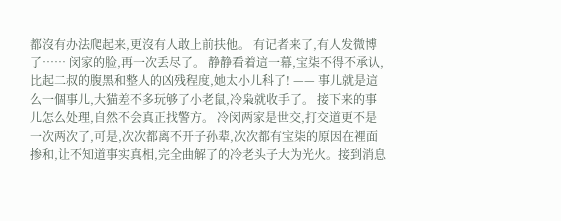都沒有办法爬起来,更沒有人敢上前扶他。 有记者来了,有人发微博了…… 闵家的脸,再一次丢尽了。 静静看着這一幕,宝柒不得不承认,比起二叔的腹黑和整人的凶残程度,她太小儿科了! —— 事儿就是這么一個事儿,大猫差不多玩够了小老鼠,冷枭就收手了。 接下来的事儿怎么处理,自然不会真正找警方。 冷闵两家是世交,打交道更不是一次两次了,可是,次次都离不开子孙辈,次次都有宝柒的原因在裡面掺和,让不知道事实真相,完全曲解了的冷老头子大为光火。接到消息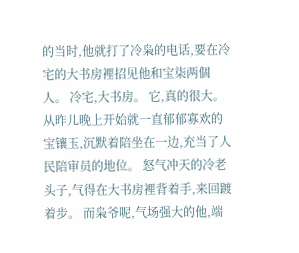的当时,他就打了冷枭的电话,要在冷宅的大书房裡招见他和宝柒两個人。 冷宅,大书房。 它,真的很大。 从昨儿晚上开始就一直郁郁寡欢的宝镶玉,沉默着陪坐在一边,充当了人民陪审员的地位。 怒气冲天的冷老头子,气得在大书房裡背着手,来回踱着步。 而枭爷呢,气场强大的他,端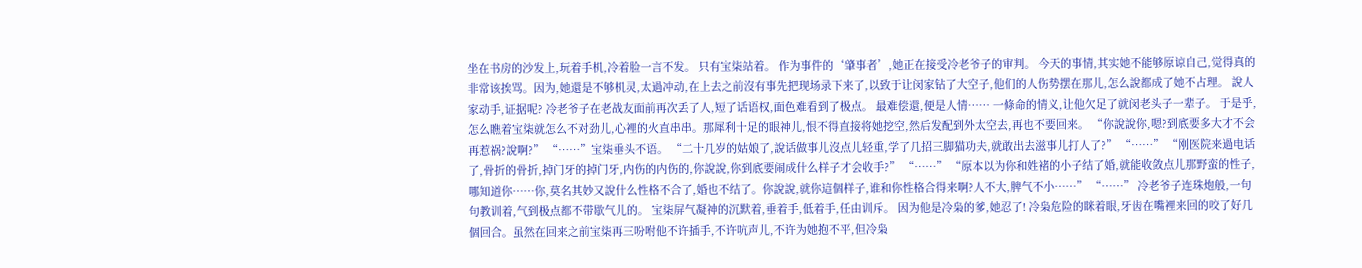坐在书房的沙发上,玩着手机,冷着脸一言不发。 只有宝柒站着。 作为事件的‘肇事者’,她正在接受冷老爷子的审判。 今天的事情,其实她不能够原谅自己,觉得真的非常该挨骂。因为,她還是不够机灵,太過冲动,在上去之前沒有事先把现场录下来了,以致于让闵家钻了大空子,他们的人伤势摆在那儿,怎么說都成了她不占理。 說人家动手,证据呢? 冷老爷子在老战友面前再次丢了人,短了话语权,面色难看到了极点。 最难偿還,便是人情…… 一條命的情义,让他欠足了就闵老头子一辈子。 于是乎,怎么瞧着宝柒就怎么不对劲儿,心裡的火直串串。那犀利十足的眼神儿,恨不得直接将她挖空,然后发配到外太空去,再也不要回来。 “你說說你,嗯?到底要多大才不会再惹祸?說啊?” “……”宝柒垂头不语。 “二十几岁的姑娘了,說话做事儿沒点儿轻重,学了几招三脚猫功夫,就敢出去滋事儿打人了?” “……” “刚医院来過电话了,骨折的骨折,掉门牙的掉门牙,内伤的内伤的,你說說,你到底要闹成什么样子才会收手?” “……” “原本以为你和姓褚的小子结了婚,就能收敛点儿那野蛮的性子,哪知道你……你,莫名其妙又說什么性格不合了,婚也不结了。你說說,就你這個样子,谁和你性格合得来啊?人不大,脾气不小……” “……” 冷老爷子连珠炮般,一句句教训着,气到极点都不带歇气儿的。 宝柒屏气凝神的沉默着,垂着手,低着手,任由训斥。 因为他是冷枭的爹,她忍了! 冷枭危险的眯着眼,牙齿在嘴裡来回的咬了好几個回合。虽然在回来之前宝柒再三吩咐他不许插手,不许吭声儿,不许为她抱不平,但冷枭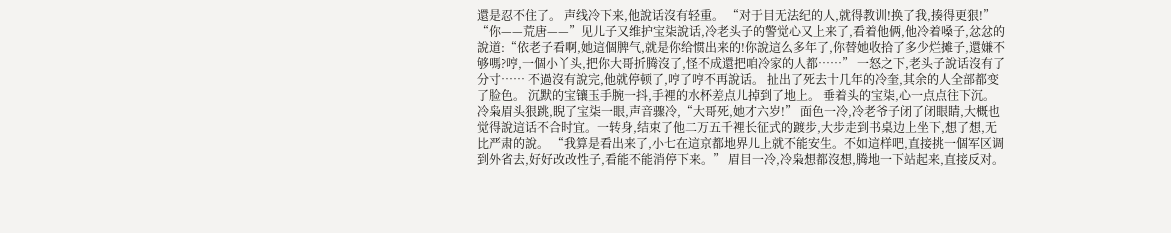還是忍不住了。 声线冷下来,他說话沒有轻重。 “对于目无法纪的人,就得教训!换了我,揍得更狠!” “你——荒唐——”见儿子又维护宝柒說话,冷老头子的警觉心又上来了,看着他俩,他冷着嗓子,忿忿的說道:“依老子看啊,她這個脾气,就是你给惯出来的!你說這么多年了,你替她收拾了多少烂摊子,還嫌不够嗎?哼,一個小丫头,把你大哥折腾沒了,怪不成還把咱冷家的人都……” 一怒之下,老头子說话沒有了分寸…… 不過沒有說完,他就停顿了,哼了哼不再說话。 扯出了死去十几年的冷奎,其余的人全部都变了脸色。 沉默的宝镶玉手腕一抖,手裡的水杯差点儿掉到了地上。 垂着头的宝柒,心一点点往下沉。 冷枭眉头狠跳,睨了宝柒一眼,声音骤冷,“大哥死,她才六岁!” 面色一冷,冷老爷子闭了闭眼睛,大概也觉得說這话不合时宜。一转身,结束了他二万五千裡长征式的踱步,大步走到书桌边上坐下,想了想,无比严肃的說。 “我算是看出来了,小七在這京都地界儿上就不能安生。不如這样吧,直接挑一個军区调到外省去,好好改改性子,看能不能消停下来。” 眉目一冷,冷枭想都沒想,腾地一下站起来,直接反对。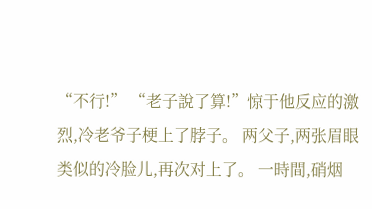“不行!” “老子說了算!”惊于他反应的激烈,冷老爷子梗上了脖子。 两父子,两张眉眼类似的冷脸儿,再次对上了。 一時間,硝烟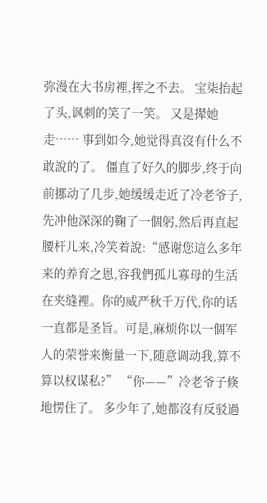弥漫在大书房裡,挥之不去。 宝柒抬起了头,讽刺的笑了一笑。 又是撵她走…… 事到如今,她觉得真沒有什么不敢說的了。 僵直了好久的脚步,终于向前挪动了几步,她缓缓走近了冷老爷子,先冲他深深的鞠了一個躬,然后再直起腰杆儿来,冷笑着說:“感谢您這么多年来的养育之恩,容我們孤儿寡母的生活在夹缝裡。你的威严秋千万代,你的话一直都是圣旨。可是,麻烦你以一個军人的荣誉来衡量一下,随意调动我,算不算以权谋私?” “你——”冷老爷子倏地愣住了。 多少年了,她都沒有反驳過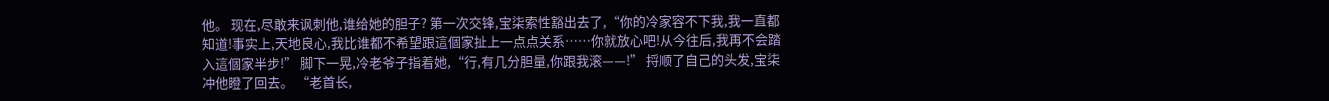他。 现在,尽敢来讽刺他,谁给她的胆子? 第一次交锋,宝柒索性豁出去了,“你的冷家容不下我,我一直都知道!事实上,天地良心,我比谁都不希望跟這個家扯上一点点关系……你就放心吧!从今往后,我再不会踏入這個家半步!” 脚下一晃,冷老爷子指着她,“行,有几分胆量,你跟我滚——!” 捋顺了自己的头发,宝柒冲他瞪了回去。 “老首长,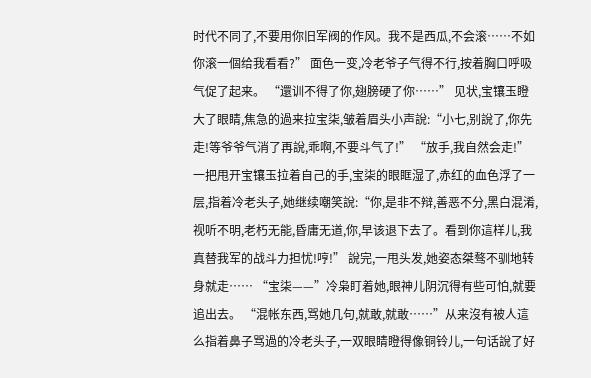时代不同了,不要用你旧军阀的作风。我不是西瓜,不会滚……不如你滚一個给我看看?” 面色一变,冷老爷子气得不行,按着胸口呼吸气促了起来。 “還训不得了你,翅膀硬了你……” 见状,宝镶玉瞪大了眼睛,焦急的過来拉宝柒,皱着眉头小声說:“小七,别說了,你先走!等爷爷气消了再說,乖啊,不要斗气了!” “放手,我自然会走!”一把甩开宝镶玉拉着自己的手,宝柒的眼眶湿了,赤红的血色浮了一层,指着冷老头子,她继续嘲笑說:“你,是非不辩,善恶不分,黑白混淆,视听不明,老朽无能,昏庸无道,你,早该退下去了。看到你這样儿,我真替我军的战斗力担忧!哼!” 說完,一甩头发,她姿态桀骜不驯地转身就走…… “宝柒——”冷枭盯着她,眼神儿阴沉得有些可怕,就要追出去。 “混帐东西,骂她几句,就敢,就敢……”从来沒有被人這么指着鼻子骂過的冷老头子,一双眼睛瞪得像铜铃儿,一句话說了好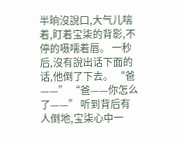半晌沒說口,大气儿喘着,盯着宝柒的背影,不停的嗫嚅着唇。 一秒后,沒有說出话下面的话,他倒了下去。 “爸——” “爸——你怎么了——” 听到背后有人倒地,宝柒心中一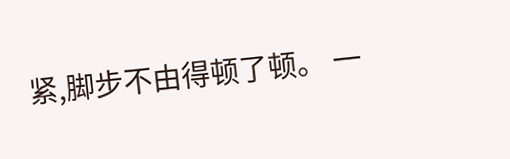紧,脚步不由得顿了顿。 一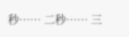秒…… 二秒…… 三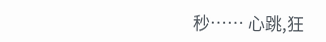秒…… 心跳,狂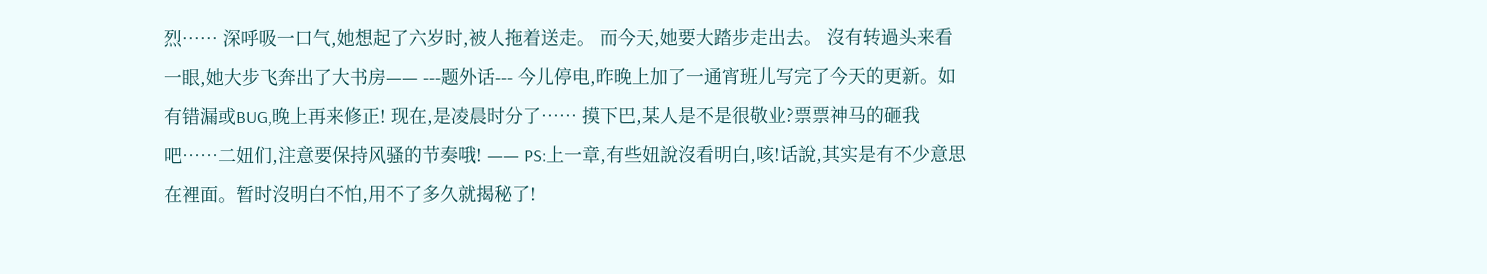烈…… 深呼吸一口气,她想起了六岁时,被人拖着送走。 而今天,她要大踏步走出去。 沒有转過头来看一眼,她大步飞奔出了大书房—— ---题外话--- 今儿停电,昨晚上加了一通宵班儿写完了今天的更新。如有错漏或BUG,晚上再来修正! 现在,是凌晨时分了…… 摸下巴,某人是不是很敬业?票票神马的砸我吧……二妞们,注意要保持风骚的节奏哦! —— PS:上一章,有些妞說沒看明白,咳!话說,其实是有不少意思在裡面。暂时沒明白不怕,用不了多久就揭秘了!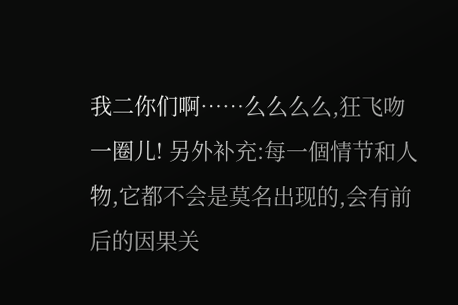我二你们啊……么么么么,狂飞吻一圈儿! 另外补充:每一個情节和人物,它都不会是莫名出现的,会有前后的因果关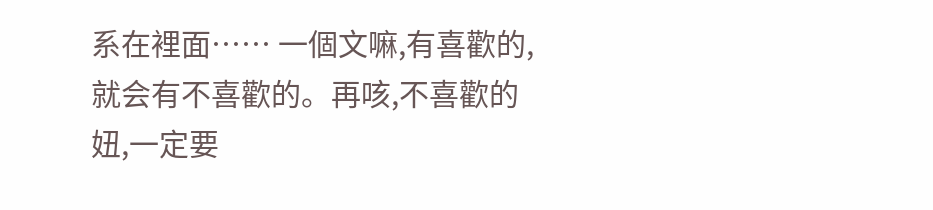系在裡面…… 一個文嘛,有喜歡的,就会有不喜歡的。再咳,不喜歡的妞,一定要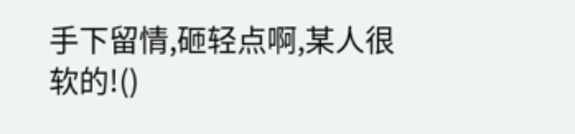手下留情,砸轻点啊,某人很软的!()